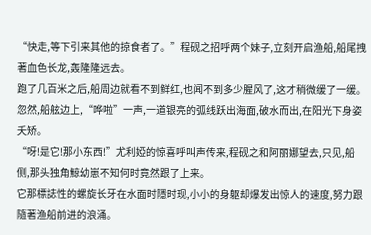“快走,等下引来其他的掠食者了。”程砚之招呼两个妹子,立刻开启渔船,船尾拽著血色长龙,轰隆隆远去。
跑了几百米之后,船周边就看不到鲜红,也闻不到多少腥风了,这才稍微缓了一缓。
忽然,船舷边上,“哗啦”一声,一道银亮的弧线跃出海面,破水而出,在阳光下身姿夭矫。
“呀!是它!那小东西!”尤利婭的惊喜呼叫声传来,程砚之和阿丽娜望去,只见,船侧,那头独角鯨幼崽不知何时竟然跟了上来。
它那標誌性的螺旋长牙在水面时隱时现,小小的身躯却爆发出惊人的速度,努力跟隨著渔船前进的浪涌。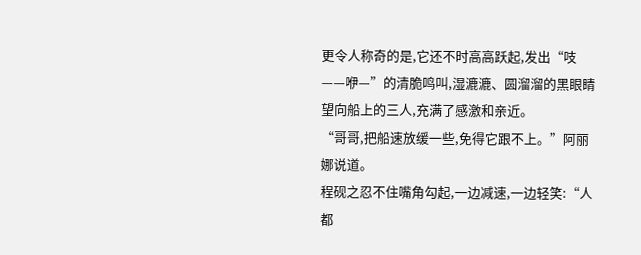更令人称奇的是,它还不时高高跃起,发出“吱——咿—”的清脆鸣叫,湿漉漉、圆溜溜的黑眼睛望向船上的三人,充满了感激和亲近。
“哥哥,把船速放缓一些,免得它跟不上。”阿丽娜说道。
程砚之忍不住嘴角勾起,一边减速,一边轻笑:“人都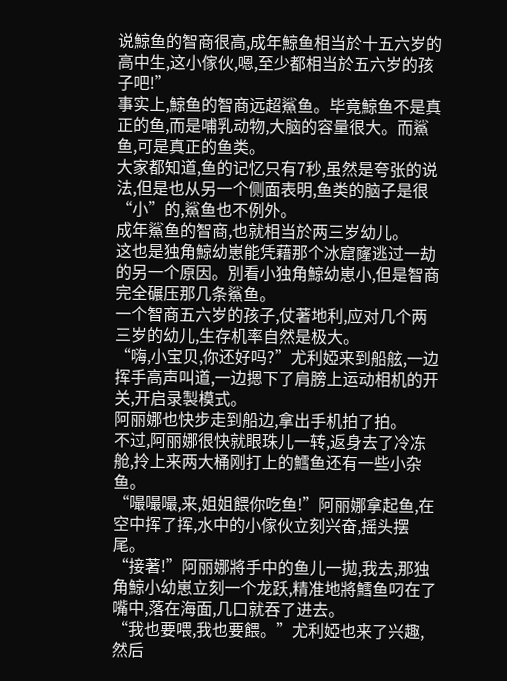说鯨鱼的智商很高,成年鯨鱼相当於十五六岁的高中生,这小傢伙,嗯,至少都相当於五六岁的孩子吧!”
事实上,鯨鱼的智商远超鯊鱼。毕竟鯨鱼不是真正的鱼,而是哺乳动物,大脑的容量很大。而鯊鱼,可是真正的鱼类。
大家都知道,鱼的记忆只有7秒,虽然是夸张的说法,但是也从另一个侧面表明,鱼类的脑子是很“小”的,鯊鱼也不例外。
成年鯊鱼的智商,也就相当於两三岁幼儿。
这也是独角鯨幼崽能凭藉那个冰窟窿逃过一劫的另一个原因。別看小独角鯨幼崽小,但是智商完全碾压那几条鯊鱼。
一个智商五六岁的孩子,仗著地利,应对几个两三岁的幼儿,生存机率自然是极大。
“嗨,小宝贝,你还好吗?”尤利婭来到船舷,一边挥手高声叫道,一边摁下了肩膀上运动相机的开关,开启录製模式。
阿丽娜也快步走到船边,拿出手机拍了拍。
不过,阿丽娜很快就眼珠儿一转,返身去了冷冻舱,拎上来两大桶刚打上的鱈鱼还有一些小杂鱼。
“嘬嘬嘬,来,姐姐餵你吃鱼!”阿丽娜拿起鱼,在空中挥了挥,水中的小傢伙立刻兴奋,摇头摆尾。
“接著!”阿丽娜將手中的鱼儿一拋,我去,那独角鯨小幼崽立刻一个龙跃,精准地將鱈鱼叼在了嘴中,落在海面,几口就吞了进去。
“我也要喂,我也要餵。”尤利婭也来了兴趣,然后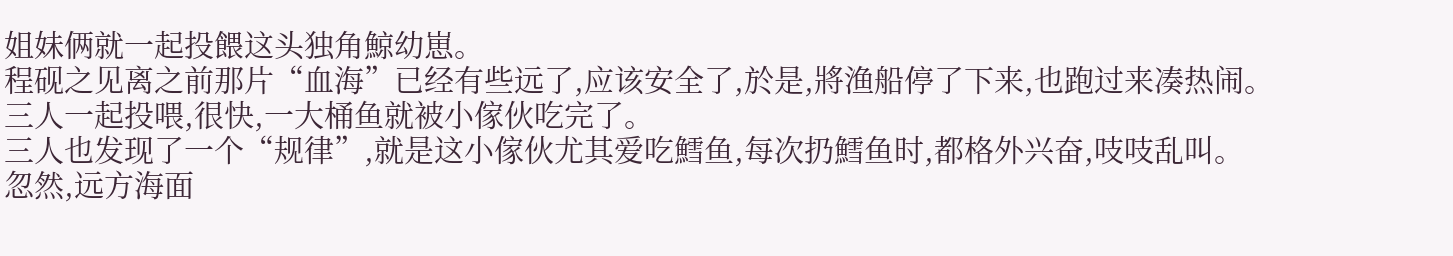姐妹俩就一起投餵这头独角鯨幼崽。
程砚之见离之前那片“血海”已经有些远了,应该安全了,於是,將渔船停了下来,也跑过来凑热闹。
三人一起投喂,很快,一大桶鱼就被小傢伙吃完了。
三人也发现了一个“规律”,就是这小傢伙尤其爱吃鱈鱼,每次扔鱈鱼时,都格外兴奋,吱吱乱叫。
忽然,远方海面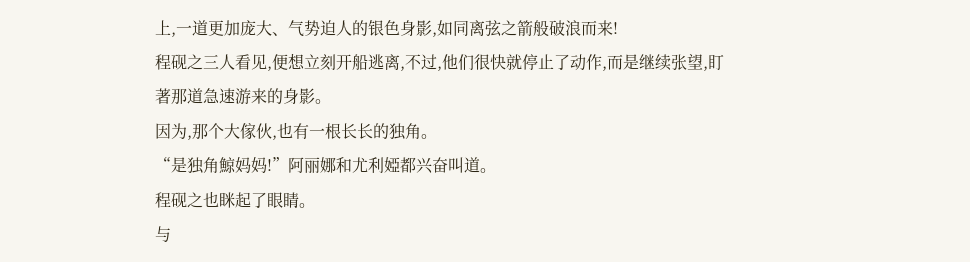上,一道更加庞大、气势迫人的银色身影,如同离弦之箭般破浪而来!
程砚之三人看见,便想立刻开船逃离,不过,他们很快就停止了动作,而是继续张望,盯著那道急速游来的身影。
因为,那个大傢伙,也有一根长长的独角。
“是独角鯨妈妈!”阿丽娜和尤利婭都兴奋叫道。
程砚之也眯起了眼睛。
与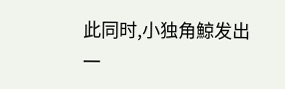此同时,小独角鯨发出一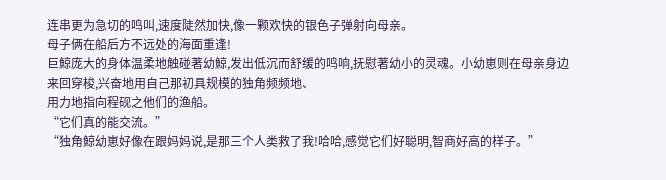连串更为急切的鸣叫,速度陡然加快,像一颗欢快的银色子弹射向母亲。
母子俩在船后方不远处的海面重逢!
巨鯨庞大的身体温柔地触碰著幼鯨,发出低沉而舒缓的鸣响,抚慰著幼小的灵魂。小幼崽则在母亲身边来回穿梭,兴奋地用自己那初具规模的独角频频地、
用力地指向程砚之他们的渔船。
“它们真的能交流。”
“独角鯨幼崽好像在跟妈妈说,是那三个人类救了我!哈哈,感觉它们好聪明,智商好高的样子。”